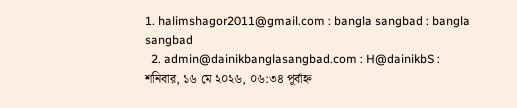1. halimshagor2011@gmail.com : bangla sangbad : bangla sangbad
  2. admin@dainikbanglasangbad.com : H@dainikbS :
শনিবার, ১৬ মে ২০২৬, ০৬:৩৪ পূর্বাহ্ন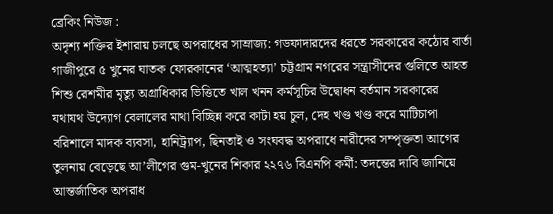ব্রেকিং নিউজ :
অদৃশ্য শক্তির ইশারায় চলছে অপরাধের সাম্রাজ্য: গডফাদারদের ধরতে সরকারের কঠোর বার্তা গাজীপুরে ৫ খুনের ঘাতক ফোরকানের ‘আত্মহত্যা’ চট্টগ্রাম নগরের সন্ত্রাসীদের গুলিতে আহত শিশু রেশমীর মৃত্যু অগ্রাধিকার ভিত্তিতে খাল খনন কর্মসূচির উদ্বোধন বর্তমান সরকারের যথাযথ উদ্যোগ বেলালের মাথা বিচ্ছিন্ন করে কাটা হয় চুল, দেহ খণ্ড খণ্ড করে মাটিচাপা বরিশালে মাদক ব্যবসা, হানিট্র্যাপ, ছিনতাই ও সংঘবদ্ধ অপরাধে নারীদের সম্পৃক্ততা আগের তুলনায় বেড়েছে আ’লীগের গুম-খুনের শিকার ২২৭৬ বিএনপি কর্মী: তদন্তের দাবি জানিয়ে আন্তর্জাতিক অপরাধ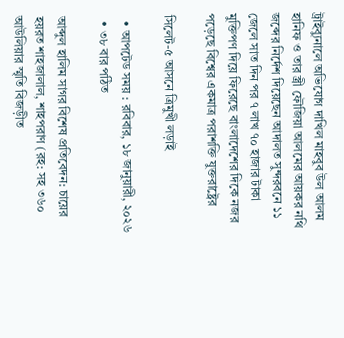ট্রাইব্যুনালে অভিযোগ দাখিল মাহবুব উল আলম হানিফ ও তার স্ত্রী ফৌজিয়া আলমের আয়কর নথি জব্দের নির্দেশ দিয়েছেন আদালত সুন্দরবনে ১১ জেলে সাত দিন পর ৭ লাখ ৭০ হাজার টাকা মুক্তিপণ দিয়ে ফিরেছে বাংলাদেশের দিকে নজর পড়েছে বিশ্বের একমাত্র পরাশক্তি যুক্তরাষ্ট্রের

সিলেট-৫ আসনে ত্রিমুখী লড়াই

  • আপটেড সময় : রবিবার, ১৮ জানুয়ারী, ২০২৬
  • ৩৮ বার পঠিত

আব্দুল হালিম সাগর বিশেষ প্রতিবেদন: চায়ের হয়রত শাহজালাল, শাহপরাণ (রহ: সহ ৩৬০ আউলিয়ার স্মৃতি বিজড়ীত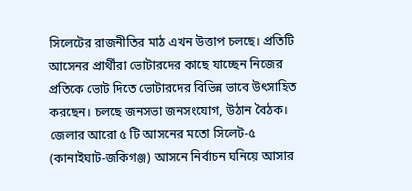সিলেটের রাজনীতির মাঠ এখন উত্তাপ চলছে। প্রতিটি আসেনর প্রার্থীরা ভোটারদের কাছে যাচ্ছেন নিজের প্রতিকে ভোট দিতে ভোটারদের বিভিন্ন ভাবে উৎসাহিত করছেন। চলছে জনসভা জনসংযোগ, উঠান বৈঠক। জেলার আরো ৫ টি আসনের মতো সিলেট-৫ (কানাইঘাট-জকিগঞ্জ) আসনে নির্বাচন ঘনিয়ে আসার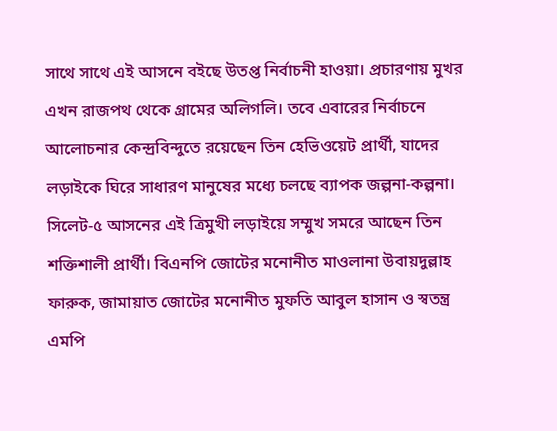সাথে সাথে এই আসনে বইছে উতপ্ত নির্বাচনী হাওয়া। প্রচারণায় মুখর এখন রাজপথ থেকে গ্রামের অলিগলি। তবে এবারের নির্বাচনে আলোচনার কেন্দ্রবিন্দুতে রয়েছেন তিন হেভিওয়েট প্রার্থী, যাদের লড়াইকে ঘিরে সাধারণ মানুষের মধ্যে চলছে ব্যাপক জল্পনা-কল্পনা। সিলেট-৫ আসনের এই ত্রিমুখী লড়াইয়ে সম্মুখ সমরে আছেন তিন শক্তিশালী প্রার্থী। বিএনপি জোটের মনোনীত মাওলানা উবায়দুল্লাহ ফারুক, জামায়াত জোটের মনোনীত মুফতি আবুল হাসান ও স্বতন্ত্র এমপি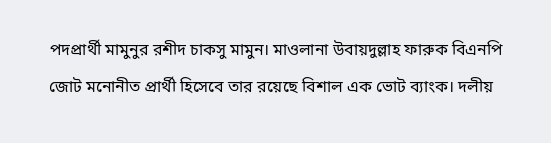পদপ্রার্থী মামুনুর রশীদ চাকসু মামুন। মাওলানা উবায়দুল্লাহ ফারুক বিএনপি জোট মনোনীত প্রার্থী হিসেবে তার রয়েছে বিশাল এক ভোট ব্যাংক। দলীয়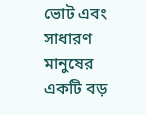ভোট এবং সাধারণ মানুষের একটি বড়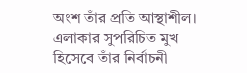অংশ তাঁর প্রতি আস্থাশীল। এলাকার সুপরিচিত মুখ হিসেবে তাঁর নির্বাচনী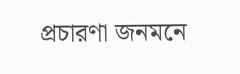প্রচারণা জনমনে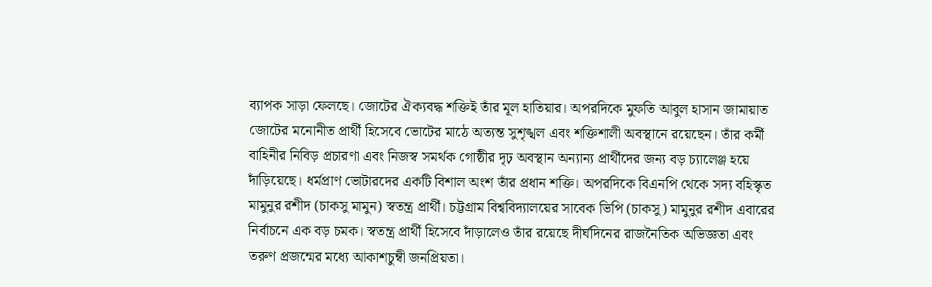ব্যাপক সাড়া ফেলছে। জোটের ঐক্যবদ্ধ শক্তিই তাঁর মূল হাতিয়ার। অপরদিকে মুফতি আবুল হাসান জামায়াত জোটের মনোনীত প্রার্থী হিসেবে ভোটের মাঠে অত্যন্ত সুশৃঙ্খল এবং শক্তিশালী অবস্থানে রয়েছেন। তাঁর কর্মী বাহিনীর নিবিড় প্রচারণা এবং নিজস্ব সমর্থক গোষ্ঠীর দৃঢ় অবস্থান অন্যান্য প্রার্থীদের জন্য বড় চ্যালেঞ্জ হয়ে দাঁড়িয়েছে। ধর্মপ্রাণ ভোটারদের একটি বিশাল অংশ তাঁর প্রধান শক্তি। অপরদিকে বিএনপি থেকে সদ্য বহিস্কৃত মামুনুর রশীদ (চাকসু মামুন) স্বতন্ত্র প্রার্থী। চট্টগ্রাম বিশ্ববিদ্যালয়ের সাবেক ভিপি (চাকসু) মামুনুর রশীদ এবারের নির্বাচনে এক বড় চমক। স্বতন্ত্র প্রার্থী হিসেবে দাঁড়ালেও তাঁর রয়েছে দীর্ঘদিনের রাজনৈতিক অভিজ্ঞতা এবং তরুণ প্রজন্মের মধ্যে আকাশচুম্বী জনপ্রিয়তা।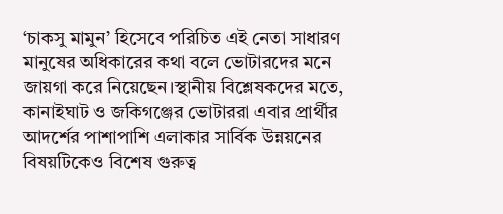‘চাকসু মামুন’ হিসেবে পরিচিত এই নেতা সাধারণ মানুষের অধিকারের কথা বলে ভোটারদের মনে জায়গা করে নিয়েছেন।স্থানীয় বিশ্লেষকদের মতে, কানাইঘাট ও জকিগঞ্জের ভোটাররা এবার প্রার্থীর আদর্শের পাশাপাশি এলাকার সার্বিক উন্নয়নের বিষয়টিকেও বিশেষ গুরুত্ব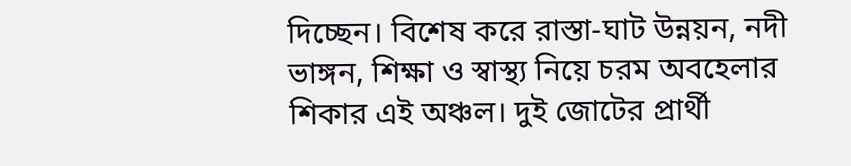দিচ্ছেন। বিশেষ করে রাস্তা-ঘাট উন্নয়ন, নদী ভাঙ্গন, শিক্ষা ও স্বাস্থ্য নিয়ে চরম অবহেলার শিকার এই অঞ্চল। দুই জোটের প্রার্থী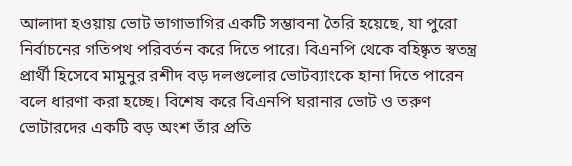আলাদা হওয়ায় ভোট ভাগাভাগির একটি সম্ভাবনা তৈরি হয়েছে, যা পুরো নির্বাচনের গতিপথ পরিবর্তন করে দিতে পারে। বিএনপি থেকে বহিষ্কৃত স্বতন্ত্র প্রার্থী হিসেবে মামুনুর রশীদ বড় দলগুলোর ভোটব্যাংকে হানা দিতে পারেন বলে ধারণা করা হচ্ছে। বিশেষ করে বিএনপি ঘরানার ভোট ও তরুণ ভোটারদের একটি বড় অংশ তাঁর প্রতি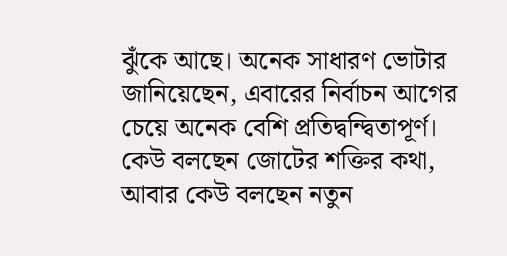ঝুঁকে আছে। অনেক সাধারণ ভোটার জানিয়েছেন, এবারের নির্বাচন আগের চেয়ে অনেক বেশি প্রতিদ্বন্দ্বিতাপূর্ণ। কেউ বলছেন জোটের শক্তির কথা, আবার কেউ বলছেন নতুন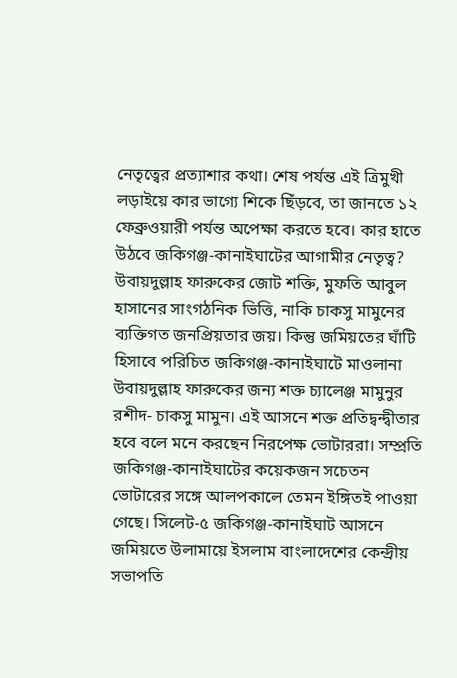নেতৃত্বের প্রত্যাশার কথা। শেষ পর্যন্ত এই ত্রিমুখী লড়াইয়ে কার ভাগ্যে শিকে ছিঁড়বে, তা জানতে ১২ ফেব্রুওয়ারী পর্যন্ত অপেক্ষা করতে হবে। কার হাতে উঠবে জকিগঞ্জ-কানাইঘাটের আগামীর নেতৃত্ব? উবায়দুল্লাহ ফারুকের জোট শক্তি, মুফতি আবুল হাসানের সাংগঠনিক ভিত্তি, নাকি চাকসু মামুনের ব্যক্তিগত জনপ্রিয়তার জয়। কিন্তু জমিয়তের ঘাঁটি হিসাবে পরিচিত জকিগঞ্জ-কানাইঘাটে মাওলানা উবায়দুল্লাহ ফারুকের জন্য শক্ত চ্যালেঞ্জ মামুনুর রশীদ- চাকসু মামুন। এই আসনে শক্ত প্রতিদ্বন্দ্বীতার হবে বলে মনে করছেন নিরপেক্ষ ভোটাররা। সম্প্রতি জকিগঞ্জ-কানাইঘাটের কয়েকজন সচেতন ভোটারের সঙ্গে আলপকালে তেমন ইঙ্গিতই পাওয়া গেছে। সিলেট-৫ জকিগঞ্জ-কানাইঘাট আসনে জমিয়তে উলামায়ে ইসলাম বাংলাদেশের কেন্দ্রীয় সভাপতি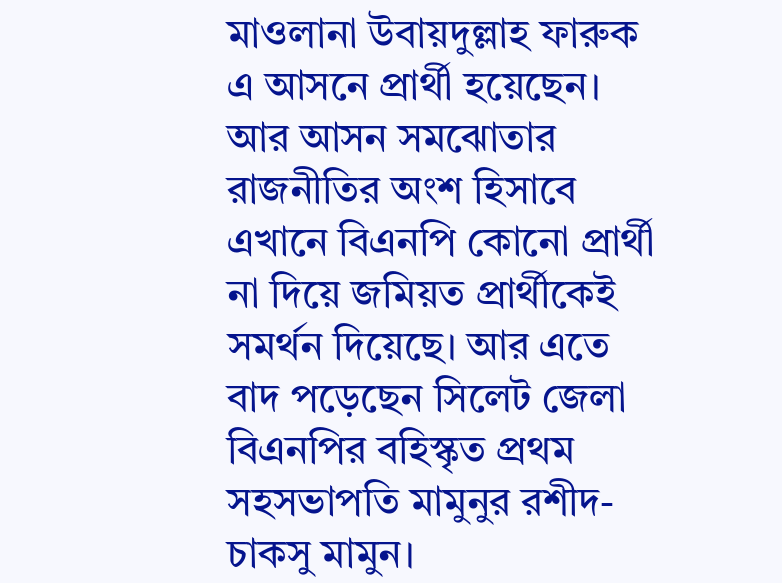মাওলানা উবায়দুল্লাহ ফারুক এ আসনে প্রার্থী হয়েছেন। আর আসন সমঝোতার রাজনীতির অংশ হিসাবে এখানে বিএনপি কোনো প্রার্থী না দিয়ে জমিয়ত প্রার্থীকেই সমর্থন দিয়েছে। আর এতে বাদ পড়েছেন সিলেট জেলা বিএনপির বহিস্কৃত প্রথম সহসভাপতি মামুনুর রশীদ-চাকসু মামুন।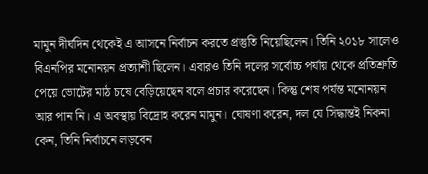মামুন দীর্ঘদিন থেকেই এ আসনে নির্বাচন করতে প্রস্তুতি নিয়েছিলেন। তিনি ২০১৮ সালেও বিএনপির মনোনয়ন প্রত্যাশী ছিলেন। এবারও তিনি দলের সর্বোচ্চ পর্যায় থেকে প্রতিশ্রুতি পেয়ে ভোটের মাঠ চষে বেড়িয়েছেন বলে প্রচার করেছেন। কিন্তু শেষ পর্যন্ত মনোনয়ন আর পান নি। এ অবস্থায় বিদ্রোহ করেন মামুন। ঘোষণা করেন, দল যে সিদ্ধান্তই নিকনা কেন, তিনি নির্বাচনে লড়বেন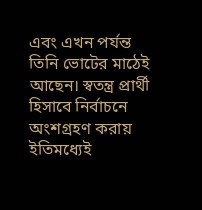এবং এখন পর্যন্ত তিনি ভোটের মাঠেই আছেন। স্বতন্ত্র প্রার্থী হিসাবে নির্বাচনে অংশগ্রহণ করায় ইতিমধ্যেই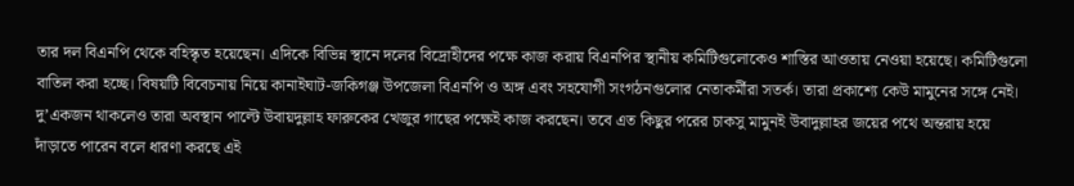তার দল বিএনপি থেকে বহিস্কৃত হয়েছেন। এদিকে বিভিন্ন স্থানে দলের বিদ্রোহীদের পক্ষে কাজ করায় বিএনপির স্থানীয় কমিটিগুলোকেও শাস্তির আওতায় নেওয়া হয়েছে। কমিটিগুলো বাতিল করা হচ্ছে। বিষয়টি বিবেচনায় নিয়ে কানাইঘাট-জকিগঞ্জ উপজেলা বিএনপি ও অঙ্গ এবং সহযোগী সংগঠনগুলোর নেতাকর্মীরা সতর্ক। তারা প্রকাশ্যে কেউ মামুনের সঙ্গে নেই। দু’একজন থাকলেও তারা অবস্থান পাল্টে উবায়দুল্লাহ ফারুকের খেজুর গাছের পক্ষেই কাজ করছেন। তবে এত কিছুর পরের চাকসু মামুনই উবাদুল্লাহর জয়ের পথে অন্তরায় হয়ে দাঁড়াতে পারেন বলে ধারণা করছে এই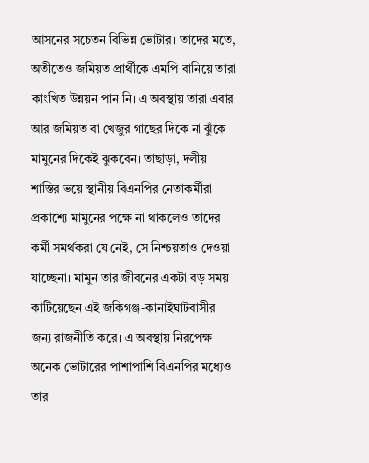আসনের সচেতন বিভিন্ন ভোটার। তাদের মতে, অতীতেও জমিয়ত প্রার্থীকে এমপি বানিয়ে তারা কাংখিত উন্নয়ন পান নি। এ অবস্থায় তারা এবার আর জমিয়ত বা খেজুর গাছের দিকে না ঝুঁকে মামুনের দিকেই ঝুকবেন। তাছাড়া, দলীয় শাস্তির ভয়ে স্থানীয় বিএনপির নেতাকর্মীরা প্রকাশ্যে মামুনের পক্ষে না থাকলেও তাদের কর্মী সমর্থকরা যে নেই, সে নিশ্চয়তাও দেওয়া যাচ্ছেনা। মামুন তার জীবনের একটা বড় সময় কাটিয়েছেন এই জকিগঞ্জ-কানাইঘাটবাসীর জন্য রাজনীতি করে। এ অবস্থায় নিরপেক্ষ অনেক ভোটারের পাশাপাশি বিএনপির মধ্যেও তার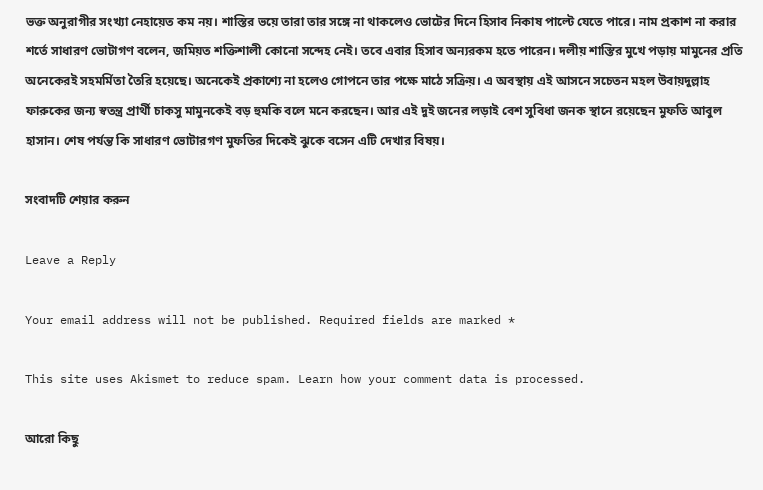ভক্ত অনুরাগীর সংখ্যা নেহায়েত কম নয়। শাস্তির ভয়ে তারা তার সঙ্গে না থাকলেও ভোটের দিনে হিসাব নিকাষ পাল্টে যেতে পারে। নাম প্রকাশ না করার শর্তে সাধারণ ভোটাগণ বলেন, জমিয়ত শক্তিশালী কোনো সন্দেহ নেই। তবে এবার হিসাব অন্যরকম হতে পারেন। দলীয় শাস্তির মুখে পড়ায় মামুনের প্রতি অনেকেরই সহমর্মিতা তৈরি হয়েছে। অনেকেই প্রকাশ্যে না হলেও গোপনে তার পক্ষে মাঠে সক্রিয়। এ অবস্থায় এই আসনে সচেতন মহল উবায়দুল্লাহ ফারুকের জন্য স্বতন্ত্র প্রার্থী চাকসু মামুনকেই বড় হুমকি বলে মনে করছেন। আর এই দুই জনের লড়াই বেশ সুবিধা জনক স্থানে রয়েছেন মুফতি আবুল হাসান। শেষ পর্যন্ত কি সাধারণ ভোটারগণ মুফতির দিকেই ঝুকে বসেন এটি দেখার বিষয়।

সংবাদটি শেয়ার করুন

Leave a Reply

Your email address will not be published. Required fields are marked *

This site uses Akismet to reduce spam. Learn how your comment data is processed.

আরো কিছু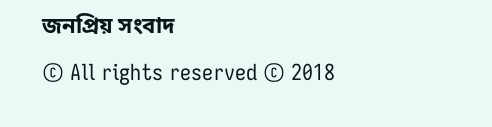জনপ্রিয় সংবাদ
© All rights reserved © 2018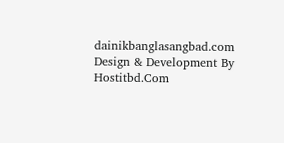dainikbanglasangbad.com
Design & Development By Hostitbd.Com